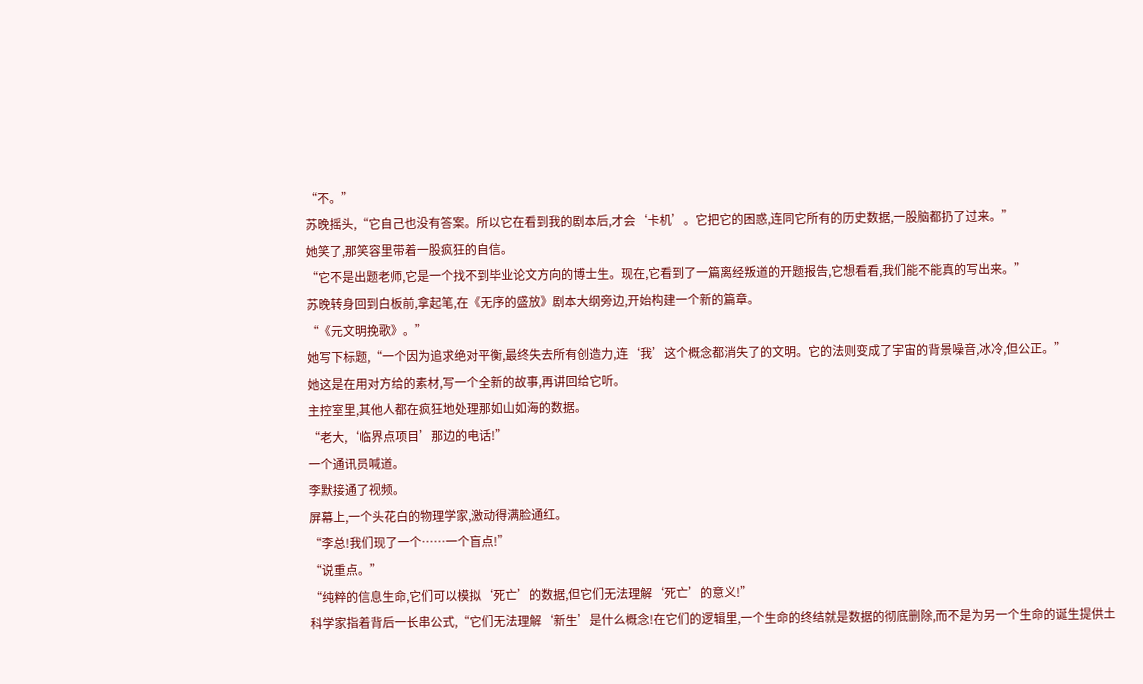“不。”
苏晚摇头,“它自己也没有答案。所以它在看到我的剧本后,才会‘卡机’。它把它的困惑,连同它所有的历史数据,一股脑都扔了过来。”
她笑了,那笑容里带着一股疯狂的自信。
“它不是出题老师,它是一个找不到毕业论文方向的博士生。现在,它看到了一篇离经叛道的开题报告,它想看看,我们能不能真的写出来。”
苏晚转身回到白板前,拿起笔,在《无序的盛放》剧本大纲旁边,开始构建一个新的篇章。
“《元文明挽歌》。”
她写下标题,“一个因为追求绝对平衡,最终失去所有创造力,连‘我’这个概念都消失了的文明。它的法则变成了宇宙的背景噪音,冰冷,但公正。”
她这是在用对方给的素材,写一个全新的故事,再讲回给它听。
主控室里,其他人都在疯狂地处理那如山如海的数据。
“老大,‘临界点项目’那边的电话!”
一个通讯员喊道。
李默接通了视频。
屏幕上,一个头花白的物理学家,激动得满脸通红。
“李总!我们现了一个……一个盲点!”
“说重点。”
“纯粹的信息生命,它们可以模拟‘死亡’的数据,但它们无法理解‘死亡’的意义!”
科学家指着背后一长串公式,“它们无法理解‘新生’是什么概念!在它们的逻辑里,一个生命的终结就是数据的彻底删除,而不是为另一个生命的诞生提供土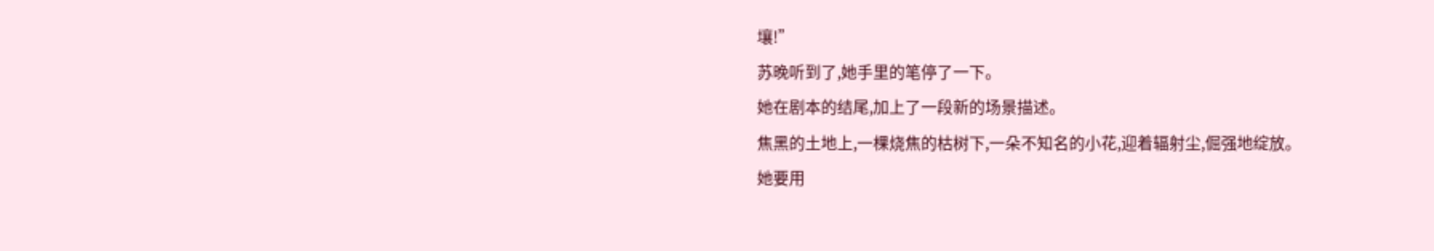壤!”
苏晚听到了,她手里的笔停了一下。
她在剧本的结尾,加上了一段新的场景描述。
焦黑的土地上,一棵烧焦的枯树下,一朵不知名的小花,迎着辐射尘,倔强地绽放。
她要用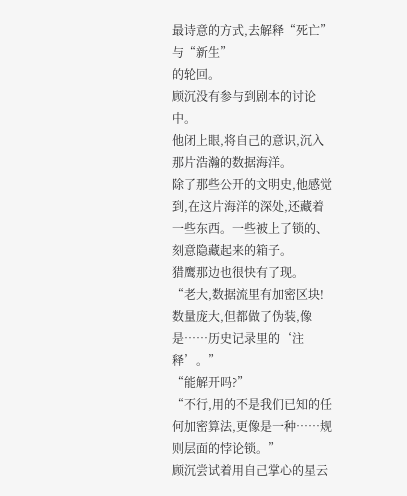最诗意的方式,去解释“死亡”
与“新生”
的轮回。
顾沉没有参与到剧本的讨论中。
他闭上眼,将自己的意识,沉入那片浩瀚的数据海洋。
除了那些公开的文明史,他感觉到,在这片海洋的深处,还藏着一些东西。一些被上了锁的、刻意隐藏起来的箱子。
猎鹰那边也很快有了现。
“老大,数据流里有加密区块!数量庞大,但都做了伪装,像是……历史记录里的‘注释’。”
“能解开吗?”
“不行,用的不是我们已知的任何加密算法,更像是一种……规则层面的悖论锁。”
顾沉尝试着用自己掌心的星云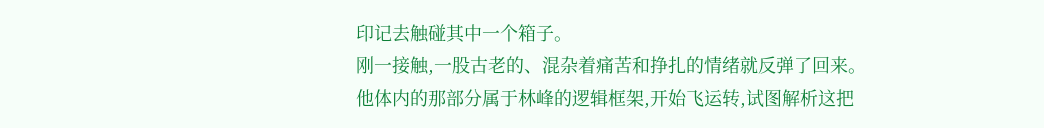印记去触碰其中一个箱子。
刚一接触,一股古老的、混杂着痛苦和挣扎的情绪就反弹了回来。
他体内的那部分属于林峰的逻辑框架,开始飞运转,试图解析这把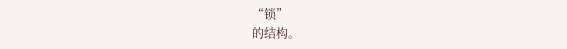“锁”
的结构。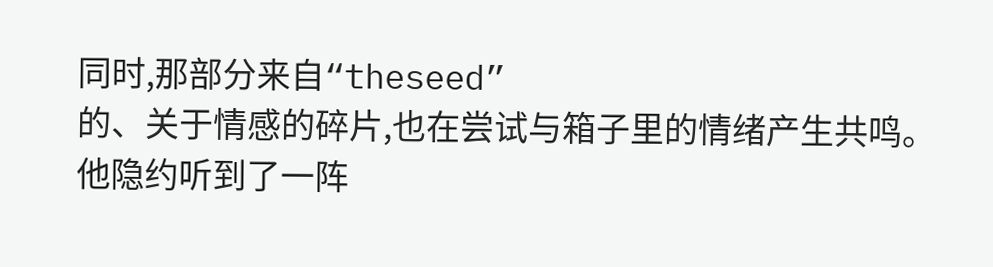同时,那部分来自“theseed”
的、关于情感的碎片,也在尝试与箱子里的情绪产生共鸣。
他隐约听到了一阵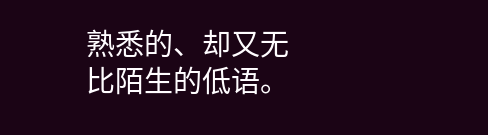熟悉的、却又无比陌生的低语。